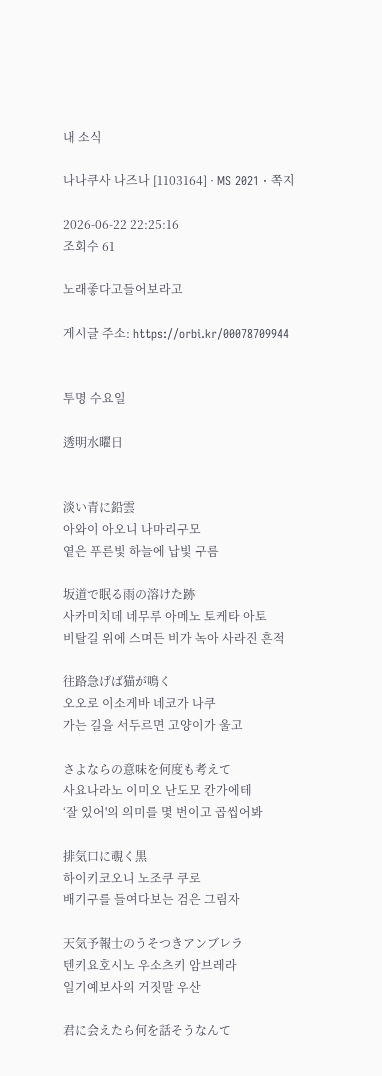내 소식

나나쿠사 나즈나 [1103164] · MS 2021 · 쪽지

2026-06-22 22:25:16
조회수 61

노래좋다고들어보라고

게시글 주소: https://orbi.kr/00078709944


투명 수요일

透明水曜日


淡い青に鉛雲
아와이 아오니 나마리구모
옅은 푸른빛 하늘에 납빛 구름

坂道で眠る雨の溶けた跡
사카미치데 네무루 아메노 토케타 아토
비탈길 위에 스며든 비가 녹아 사라진 흔적

往路急げば猫が鳴く
오오로 이소게바 네코가 나쿠
가는 길을 서두르면 고양이가 울고

さよならの意味を何度も考えて
사요나라노 이미오 난도모 칸가에테
‘잘 있어'의 의미를 몇 번이고 곱씹어봐

排気口に覗く黒
하이키코오니 노조쿠 쿠로
배기구를 들여다보는 검은 그림자

天気予報士のうそつきアンブレラ
텐키요호시노 우소츠키 암브레라
일기예보사의 거짓말 우산

君に会えたら何を話そうなんて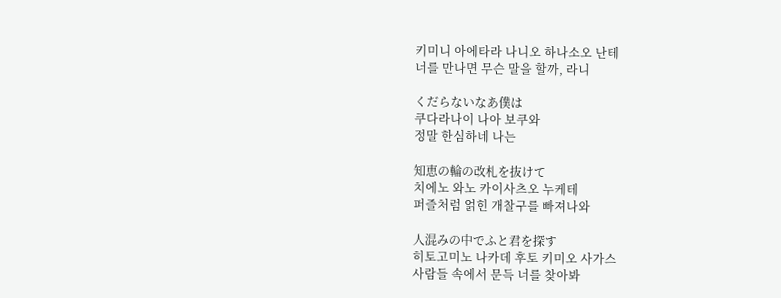키미니 아에타라 나니오 하나소오 난테
너를 만나면 무슨 말을 할까, 라니

くだらないなあ僕は
쿠다라나이 나아 보쿠와
정말 한심하네 나는

知恵の輪の改札を抜けて
치에노 와노 카이사츠오 누케테
퍼즐처럼 얽힌 개찰구를 빠져나와

人混みの中でふと君を探す
히토고미노 나카데 후토 키미오 사가스
사람들 속에서 문득 너를 찾아봐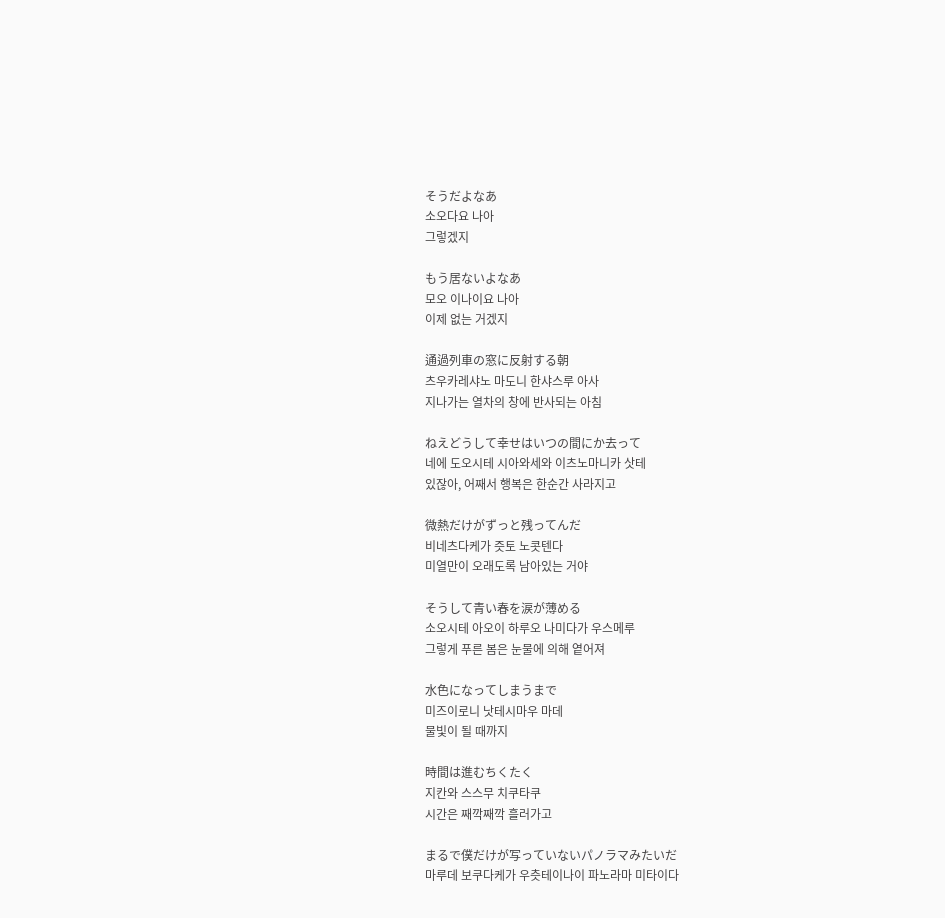そうだよなあ
소오다요 나아
그렇겠지

もう居ないよなあ
모오 이나이요 나아
이제 없는 거겠지

通過列車の窓に反射する朝
츠우카레샤노 마도니 한샤스루 아사
지나가는 열차의 창에 반사되는 아침

ねえどうして幸せはいつの間にか去って
네에 도오시테 시아와세와 이츠노마니카 삿테
있잖아, 어째서 행복은 한순간 사라지고

微熱だけがずっと残ってんだ
비네츠다케가 즛토 노콧텐다
미열만이 오래도록 남아있는 거야

そうして青い春を涙が薄める
소오시테 아오이 하루오 나미다가 우스메루
그렇게 푸른 봄은 눈물에 의해 옅어져

水色になってしまうまで
미즈이로니 낫테시마우 마데
물빛이 될 때까지

時間は進むちくたく
지칸와 스스무 치쿠타쿠
시간은 째깍째깍 흘러가고

まるで僕だけが写っていないパノラマみたいだ
마루데 보쿠다케가 우츳테이나이 파노라마 미타이다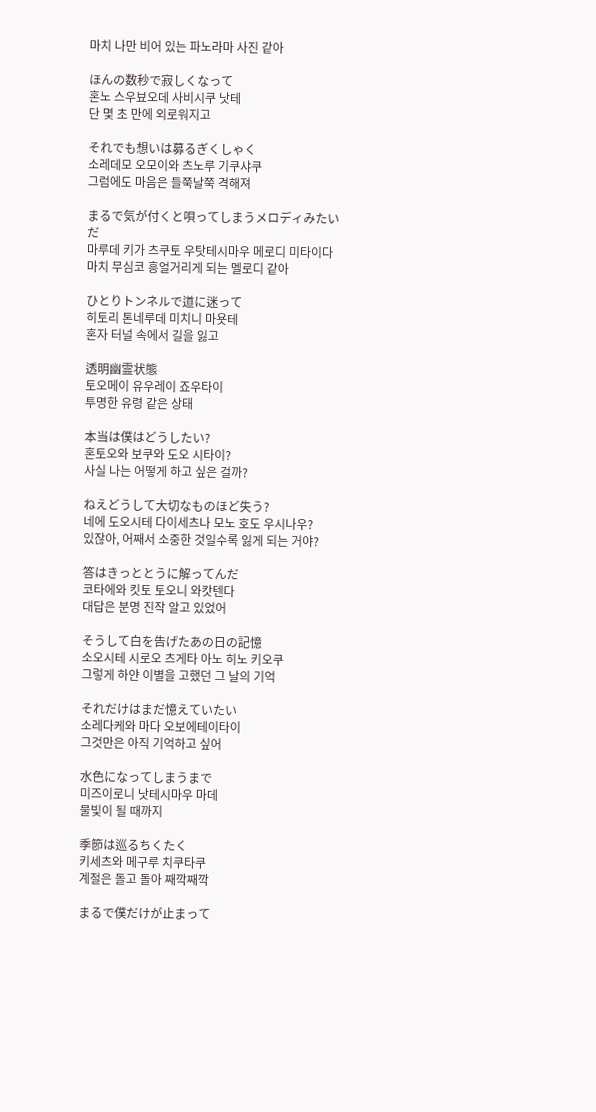마치 나만 비어 있는 파노라마 사진 같아

ほんの数秒で寂しくなって
혼노 스우뵤오데 사비시쿠 낫테
단 몇 초 만에 외로워지고

それでも想いは募るぎくしゃく
소레데모 오모이와 츠노루 기쿠샤쿠
그럼에도 마음은 들쭉날쭉 격해져

まるで気が付くと唄ってしまうメロディみたいだ
마루데 키가 츠쿠토 우탓테시마우 메로디 미타이다
마치 무심코 흥얼거리게 되는 멜로디 같아

ひとりトンネルで道に迷って
히토리 톤네루데 미치니 마욧테
혼자 터널 속에서 길을 잃고

透明幽霊状態
토오메이 유우레이 죠우타이
투명한 유령 같은 상태

本当は僕はどうしたい?
혼토오와 보쿠와 도오 시타이?
사실 나는 어떻게 하고 싶은 걸까?

ねえどうして大切なものほど失う?
네에 도오시테 다이세츠나 모노 호도 우시나우?
있잖아, 어째서 소중한 것일수록 잃게 되는 거야?

答はきっととうに解ってんだ
코타에와 킷토 토오니 와캇텐다
대답은 분명 진작 알고 있었어

そうして白を告げたあの日の記憶
소오시테 시로오 츠게타 아노 히노 키오쿠
그렇게 하얀 이별을 고했던 그 날의 기억

それだけはまだ憶えていたい
소레다케와 마다 오보에테이타이
그것만은 아직 기억하고 싶어

水色になってしまうまで
미즈이로니 낫테시마우 마데
물빛이 될 때까지

季節は巡るちくたく
키세츠와 메구루 치쿠타쿠
계절은 돌고 돌아 째깍째깍

まるで僕だけが止まって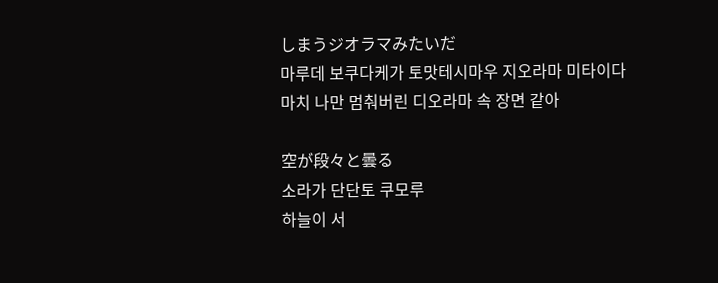しまうジオラマみたいだ
마루데 보쿠다케가 토맛테시마우 지오라마 미타이다
마치 나만 멈춰버린 디오라마 속 장면 같아

空が段々と曇る
소라가 단단토 쿠모루
하늘이 서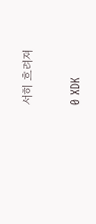서히 흐려져

0 XDK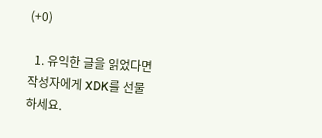(+0)

  1. 유익한 글을 읽었다면 작성자에게 XDK를 선물하세요.